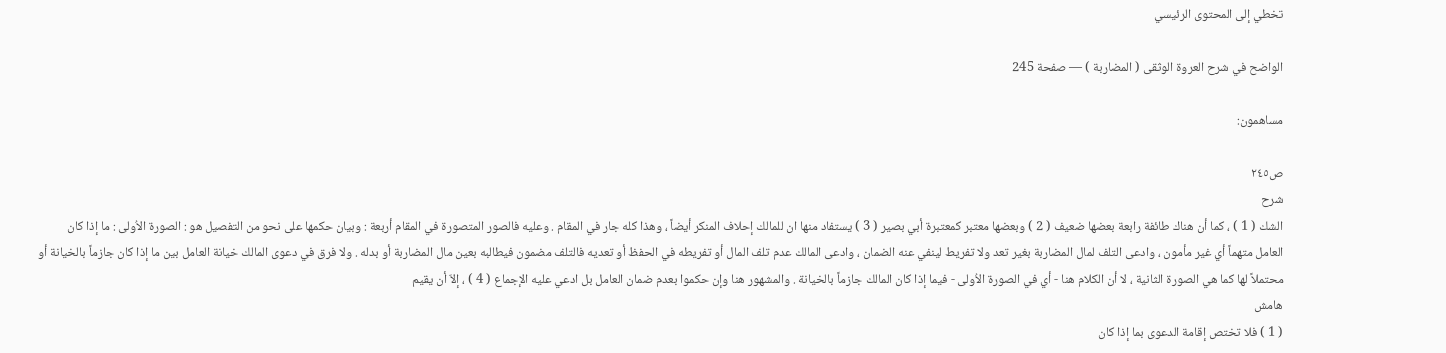تخطي إلى المحتوى الرئيسي

الواضح في شرح العروة الوثقى ( المضاربة ) — صفحة 245

مساهمون:

ص٢٤٥
شرح
الشك ( 1 ) ، كما أن هناك طائفة رابعة بعضها ضعيف ( 2 ) وبعضها معتبر كمعتبرة أبي بصير ( 3 ) يستفاد منها ان للمالك إحلاف المنكر أيضاً ، وهذا كله جار في المقام . وعليه فالصور المتصورة في المقام أربعة : وبيان حكمها على نحو من التفصيل هو : الصورة الاُولى : ما إذا كان العامل متهماً أي غير مأمون ، وادعى التلف لمال المضاربة بغير تعد ولا تفريط لينفي عنه الضمان ، وادعى المالك عدم تلف المال أو تفريطه في الحفظ أو تعديه فالتلف مضمون فيطالبه بعين مال المضاربة أو بدله . ولا فرق في دعوى المالك خيانة العامل بين ما إذا كان جازماً بالخيانة أو محتملاً لها كما هي الصورة الثانية ، لا أن الكلام هنا - أي في الصورة الاُولى - فيما إذا كان المالك جازماً بالخيانة . والمشهور هنا وإن حكموا بعدم ضمان العامل بل ادعي عليه الإجماع ( 4 ) ، إلاّ أن يقيم
هامش
( 1 ) فلا تختص إقامة الدعوى بما إذا كان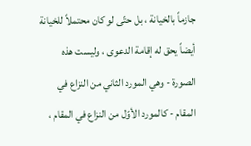جازماً بالخيانة ، بل حتّى لو كان محتملاً للخيانة أيضاً يحق له إقامة الدعوى ، وليست هذه الصورة - وهي المورد الثاني من النزاع في المقام - كالمورد الأوّل من النزاع في المقام ،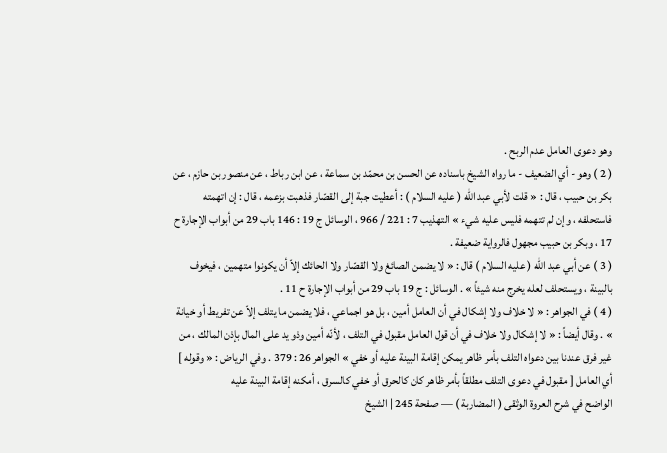وهو دعوى العامل عدم الربح .
( 2 ) وهو - أي الضعيف - ما رواه الشيخ باسناده عن الحسن بن محمّد بن سماعة ، عن ابن رباط ، عن منصور بن حازم ، عن بكر بن حبيب ، قال : « قلت لأبي عبد الله ( عليه السلام ) : أعطيت جبة إلى القصّار فذهبت بزعمه ، قال : إن اتهمته فاستحلفه ، وإن لم تتهمه فليس عليه شيء » التهذيب 7 : 221 / 966 ، الوسائل ج 19 : 146 باب 29 من أبواب الإجارة ح 17 ، وبكر بن حبيب مجهول فالرواية ضعيفة .
( 3 ) عن أبي عبد الله ( عليه السلام ) قال : « لا يضمن الصائغ ولا القصّار ولا الحائك إلاّ أن يكونوا متهمين ، فيخوف بالبينة ، ويستحلف لعله يخرج منه شيئاً » . الوسائل : ج 19 باب 29 من أبواب الإجارة ح 11 .
( 4 ) في الجواهر : « لا خلاف ولا إشكال في أن العامل أمين ، بل هو اجماعي ، فلا يضمن ما يتلف إلاّ عن تفريط أو خيانة » . وقال أيضاً : « لا إشكال ولا خلاف في أن قول العامل مقبول في التلف ، لأنّه أمين وذو يد على المال بإذن المالك ، من غير فرق عندنا بين دعواه التلف بأمر ظاهر يمكن إقامة البينة عليه أو خفي » الجواهر 26 : 379 . وفي الرياض : « وقوله ] أي العامل [ مقبول في دعوى التلف مطلقاً بأمر ظاهر كان كالحرق أو خفي كالسرق ، أمكنه إقامة البينة عليه
الواضح في شرح العروة الوثقى ( المضاربة ) — صفحة 245 | الشيخ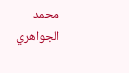محمد الجواهري